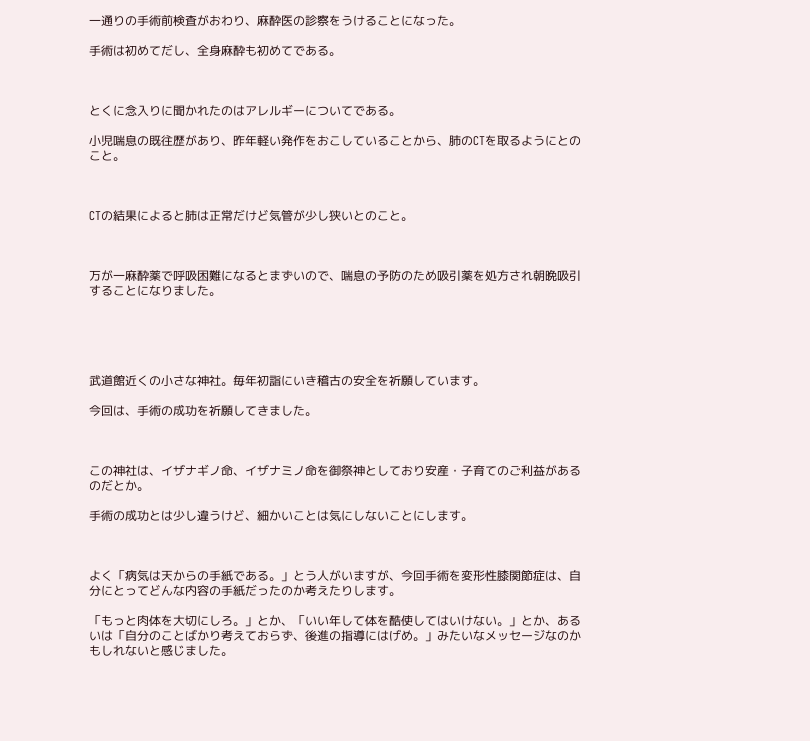一通りの手術前検査がおわり、麻酔医の診察をうけることになった。

手術は初めてだし、全身麻酔も初めてである。



とくに念入りに聞かれたのはアレルギーについてである。

小児喘息の既往歴があり、昨年軽い発作をおこしていることから、肺のCTを取るようにとのこと。



CTの結果によると肺は正常だけど気管が少し狭いとのこと。



万が一麻酔薬で呼吸困難になるとまずいので、喘息の予防のため吸引薬を処方され朝晩吸引することになりました。





武道館近くの小さな神社。毎年初詣にいき稽古の安全を祈願しています。

今回は、手術の成功を祈願してきました。



この神社は、イザナギノ命、イザナミノ命を御祭神としており安産・子育てのご利益があるのだとか。

手術の成功とは少し違うけど、細かいことは気にしないことにします。



よく「病気は天からの手紙である。」とう人がいますが、今回手術を変形性膝関節症は、自分にとってどんな内容の手紙だったのか考えたりします。

「もっと肉体を大切にしろ。」とか、「いい年して体を酷使してはいけない。」とか、あるいは「自分のことばかり考えておらず、後進の指導にはげめ。」みたいなメッセージなのかもしれないと感じました。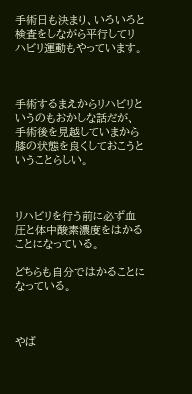手術日も決まり、いろいろと検査をしながら平行してリハビリ運動もやっています。



手術するまえからリハビリというのもおかしな話だが、手術後を見越していまから膝の状態を良くしておこうということらしい。



リハビリを行う前に必ず血圧と体中酸素濃度をはかることになっている。

どちらも自分ではかることになっている。



やば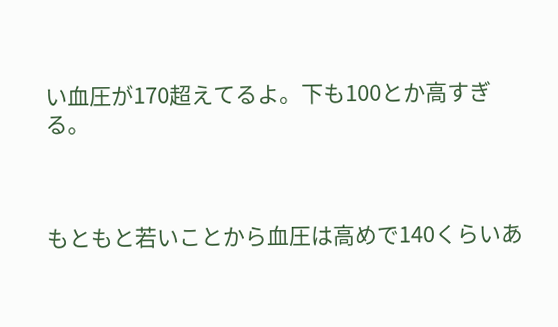い血圧が170超えてるよ。下も100とか高すぎる。



もともと若いことから血圧は高めで140くらいあ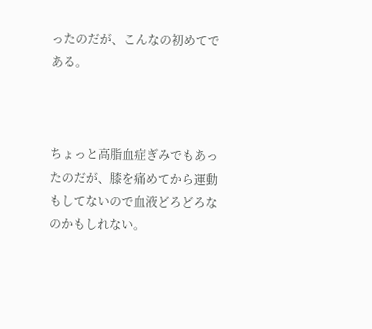ったのだが、こんなの初めてである。



ちょっと高脂血症ぎみでもあったのだが、膝を痛めてから運動もしてないので血液どろどろなのかもしれない。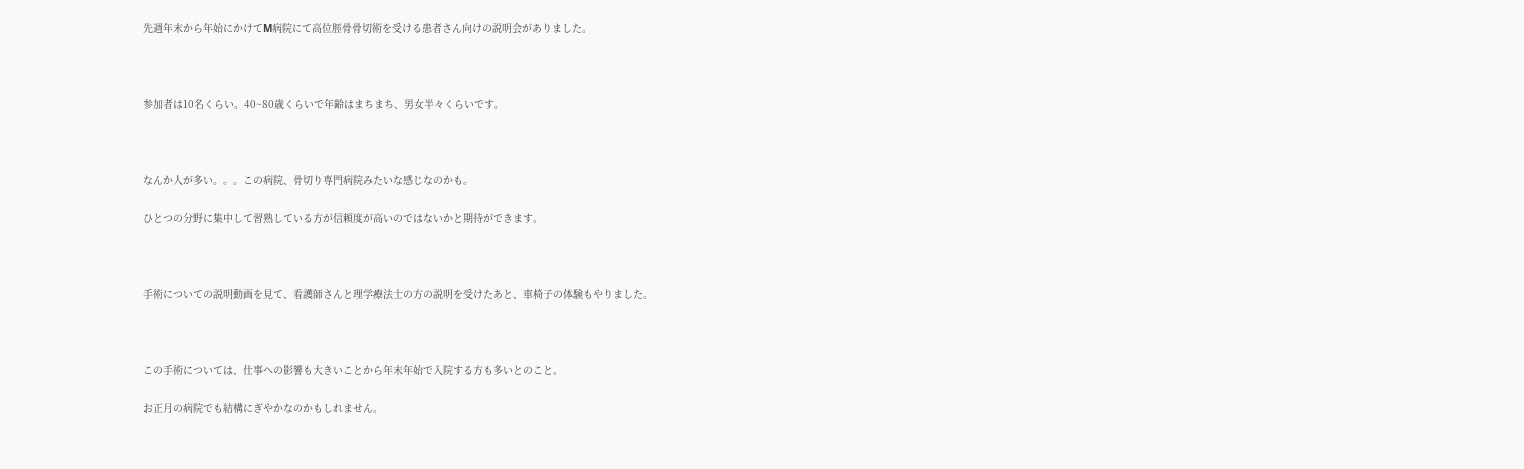先週年末から年始にかけてM病院にて高位脛骨骨切術を受ける患者さん向けの説明会がありました。



参加者は10名くらい。40~80歳くらいで年齢はまちまち、男女半々くらいです。



なんか人が多い。。。この病院、骨切り専門病院みたいな感じなのかも。

ひとつの分野に集中して習熟している方が信頼度が高いのではないかと期待ができます。



手術についての説明動画を見て、看護師さんと理学療法士の方の説明を受けたあと、車椅子の体験もやりました。



この手術については、仕事への影響も大きいことから年末年始で入院する方も多いとのこと。

お正月の病院でも結構にぎやかなのかもしれません。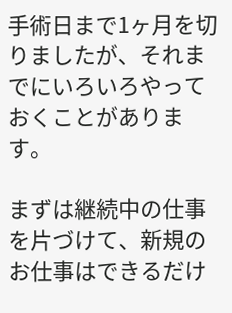手術日まで1ヶ月を切りましたが、それまでにいろいろやっておくことがあります。

まずは継続中の仕事を片づけて、新規のお仕事はできるだけ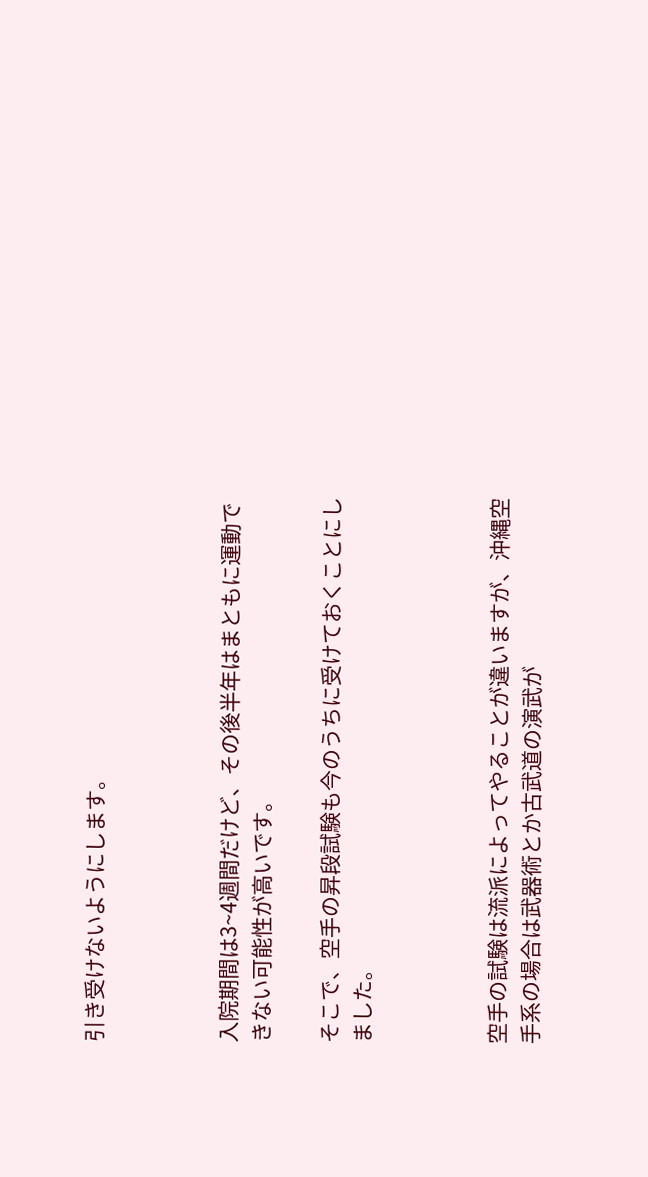引き受けないようにします。



入院期間は3~4週間だけど、その後半年はまともに運動できない可能性が高いです。

そこで、空手の昇段試験も今のうちに受けておくことにしました。



空手の試験は流派によってやることが違いますが、沖縄空手系の場合は武器術とか古武道の演武が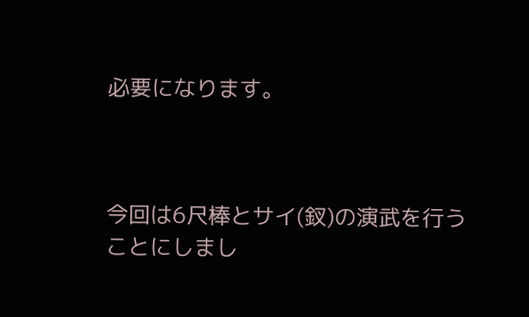必要になります。



今回は6尺棒とサイ(釵)の演武を行うことにしまし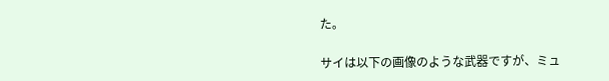た。

サイは以下の画像のような武器ですが、ミュ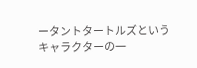ータントタートルズというキャラクターの一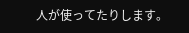人が使ってたりします。